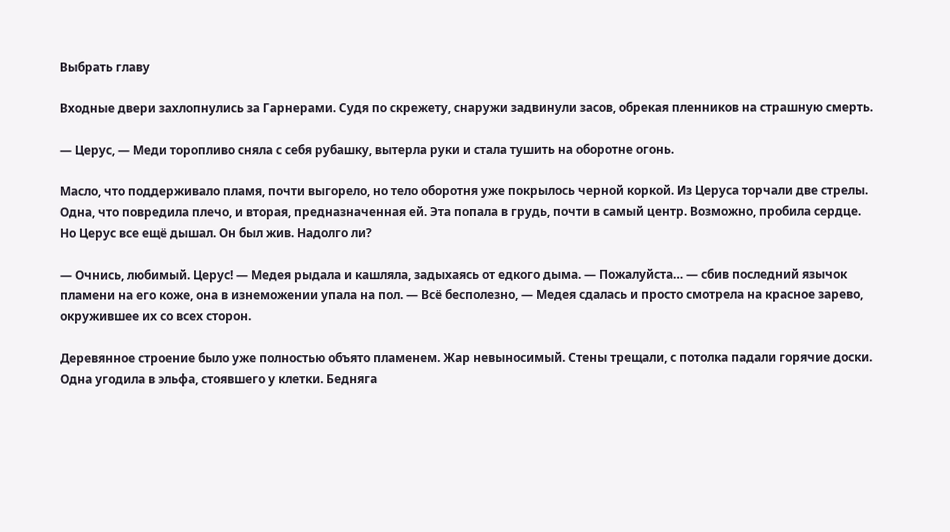Выбрать главу

Входные двери захлопнулись за Гарнерами. Судя по скрежету, снаружи задвинули засов, обрекая пленников на страшную смерть.

— Церус, — Меди торопливо сняла с себя рубашку, вытерла руки и стала тушить на оборотне огонь.

Масло, что поддерживало пламя, почти выгорело, но тело оборотня уже покрылось черной коркой. Из Церуса торчали две стрелы. Одна, что повредила плечо, и вторая, предназначенная ей. Эта попала в грудь, почти в самый центр. Возможно, пробила сердце. Но Церус все ещё дышал. Он был жив. Надолго ли?

— Очнись, любимый. Церус! — Медея рыдала и кашляла, задыхаясь от едкого дыма. — Пожалуйста… — сбив последний язычок пламени на его коже, она в изнеможении упала на пол. — Всё бесполезно, — Медея сдалась и просто смотрела на красное зарево, окружившее их со всех сторон.

Деревянное строение было уже полностью объято пламенем. Жар невыносимый. Стены трещали, с потолка падали горячие доски. Одна угодила в эльфа, стоявшего у клетки. Бедняга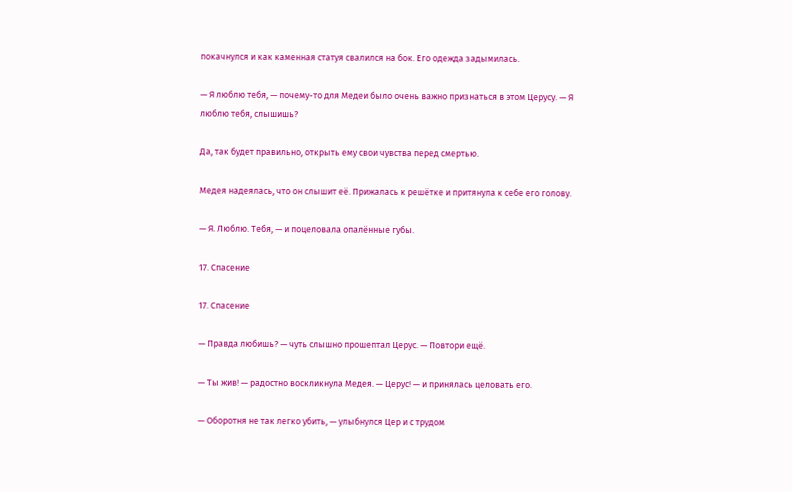покачнулся и как каменная статуя свалился на бок. Его одежда задымилась.

— Я люблю тебя, — почему-то для Медеи было очень важно признаться в этом Церусу. — Я люблю тебя, слышишь?

Да, так будет правильно, открыть ему свои чувства перед смертью.

Медея надеялась, что он слышит её. Прижалась к решётке и притянула к себе его голову.

— Я. Люблю. Тебя, — и поцеловала опалённые губы.

17. Спасение

17. Спасение

— Правда любишь? — чуть слышно прошептал Церус. — Повтори ещё.

— Ты жив! — радостно воскликнула Медея. — Церус! — и принялась целовать его.

— Оборотня не так легко убить, — улыбнулся Цер и с трудом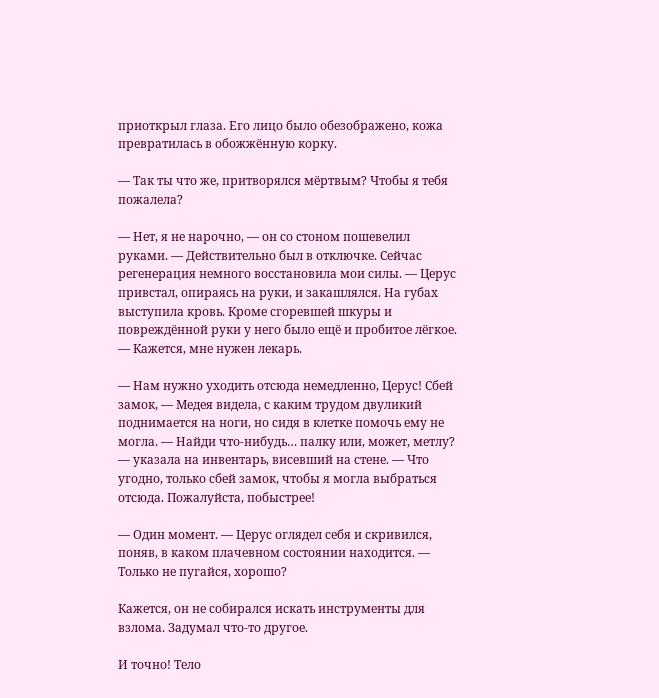приоткрыл глаза. Его лицо было обезображено, кожа превратилась в обожжённую корку.

— Так ты что же, притворялся мёртвым? Чтобы я тебя пожалела?

— Нет, я не нарочно, — он со стоном пошевелил руками. — Действительно был в отключке. Сейчас регенерация немного восстановила мои силы. — Церус привстал, опираясь на руки, и закашлялся. На губах выступила кровь. Кроме сгоревшей шкуры и повреждённой руки у него было ещё и пробитое лёгкое. — Кажется, мне нужен лекарь.

— Нам нужно уходить отсюда немедленно, Церус! Сбей замок, — Медея видела, с каким трудом двуликий поднимается на ноги, но сидя в клетке помочь ему не могла. — Найди что-нибудь… палку или, может, метлу? — указала на инвентарь, висевший на стене. — Что угодно, только сбей замок, чтобы я могла выбраться отсюда. Пожалуйста, побыстрее!

— Один момент. — Церус оглядел себя и скривился, поняв, в каком плачевном состоянии находится. — Только не пугайся, хорошо?

Кажется, он не собирался искать инструменты для взлома. Задумал что-то другое.

И точно! Тело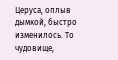Церуса, оплыв дымкой, быстро изменилось. То чудовище,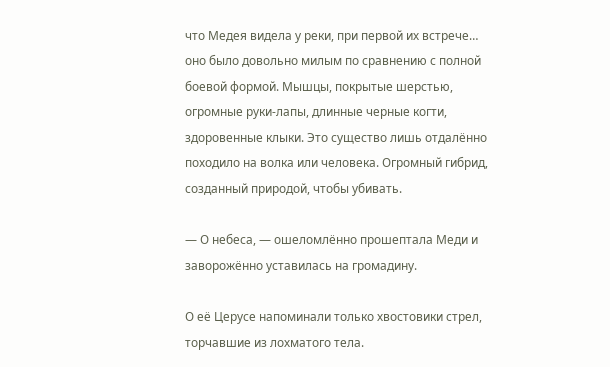что Медея видела у реки, при первой их встрече… оно было довольно милым по сравнению с полной боевой формой. Мышцы, покрытые шерстью, огромные руки-лапы, длинные черные когти, здоровенные клыки. Это существо лишь отдалённо походило на волка или человека. Огромный гибрид, созданный природой, чтобы убивать.

— О небеса, — ошеломлённо прошептала Меди и заворожённо уставилась на громадину.

О её Церусе напоминали только хвостовики стрел, торчавшие из лохматого тела.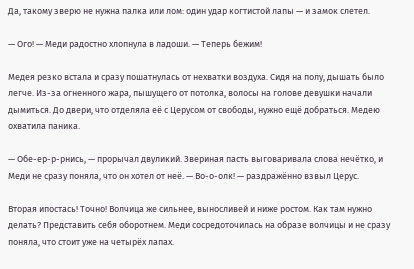Да, такому зверю не нужна палка или лом: один удар когтистой лапы — и замок слетел.

— Ого! — Меди радостно хлопнула в ладоши. — Теперь бежим!

Медея резко встала и сразу пошатнулась от нехватки воздуха. Сидя на полу, дышать было легче. Из-за огненного жара, пышущего от потолка, волосы на голове девушки начали дымиться. До двери, что отделяла её с Церусом от свободы, нужно ещё добраться. Медею охватила паника.

— Обе-ер-р-рнись, — прорычал двуликий. Звериная пасть выговаривала слова нечётко, и Меди не сразу поняла, что он хотел от неё. — Во-о-олк! — раздражённо взвыл Церус.

Вторая ипостась! Точно! Волчица же сильнее, выносливей и ниже ростом. Как там нужно делать? Представить себя оборотнем. Меди сосредоточилась на образе волчицы и не сразу поняла, что стоит уже на четырёх лапах.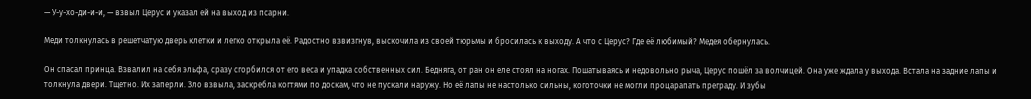— У-у-хо-ди-и-и, — взвыл Церус и указал ей на выход из псарни.

Меди толкнулась в решетчатую дверь клетки и легко открыла её. Радостно взвизгнув, выскочила из своей тюрьмы и бросилась к выходу. А что с Церус? Где её любимый? Медея обернулась.

Он спасал принца. Взвалил на себя эльфа, сразу сгорбился от его веса и упадка собственных сил. Бедняга, от ран он еле стоял на ногах. Пошатываясь и недовольно рыча, Церус пошёл за волчицей. Она уже ждала у выхода. Встала на задние лапы и толкнула двери. Тщетно. Их заперли. Зло взвыла, заскребла когтями по доскам, что не пускали наружу. Но её лапы не настолько сильны, коготочки не могли процарапать преграду. И зубы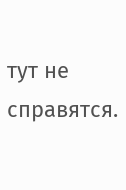тут не справятся.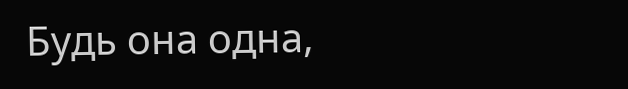Будь она одна,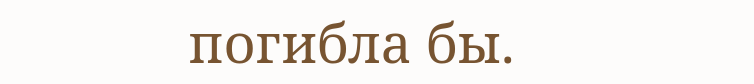погибла бы.